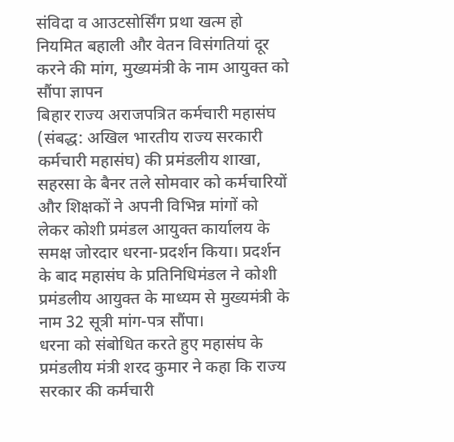संविदा व आउटसोर्सिंग प्रथा खत्म हो
नियमित बहाली और वेतन विसंगतियां दूर करने की मांग, मुख्यमंत्री के नाम आयुक्त को सौंपा ज्ञापन
बिहार राज्य अराजपत्रित कर्मचारी महासंघ (संबद्ध: अखिल भारतीय राज्य सरकारी कर्मचारी महासंघ) की प्रमंडलीय शाखा, सहरसा के बैनर तले सोमवार को कर्मचारियों और शिक्षकों ने अपनी विभिन्न मांगों को लेकर कोशी प्रमंडल आयुक्त कार्यालय के समक्ष जोरदार धरना-प्रदर्शन किया। प्रदर्शन के बाद महासंघ के प्रतिनिधिमंडल ने कोशी प्रमंडलीय आयुक्त के माध्यम से मुख्यमंत्री के नाम 32 सूत्री मांग-पत्र सौंपा।
धरना को संबोधित करते हुए महासंघ के प्रमंडलीय मंत्री शरद कुमार ने कहा कि राज्य सरकार की कर्मचारी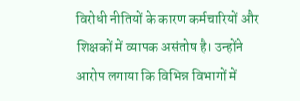विरोधी नीतियों के कारण कर्मचारियों और शिक्षकों में व्यापक असंतोष है। उन्होंने आरोप लगाया कि विभिन्न विभागों में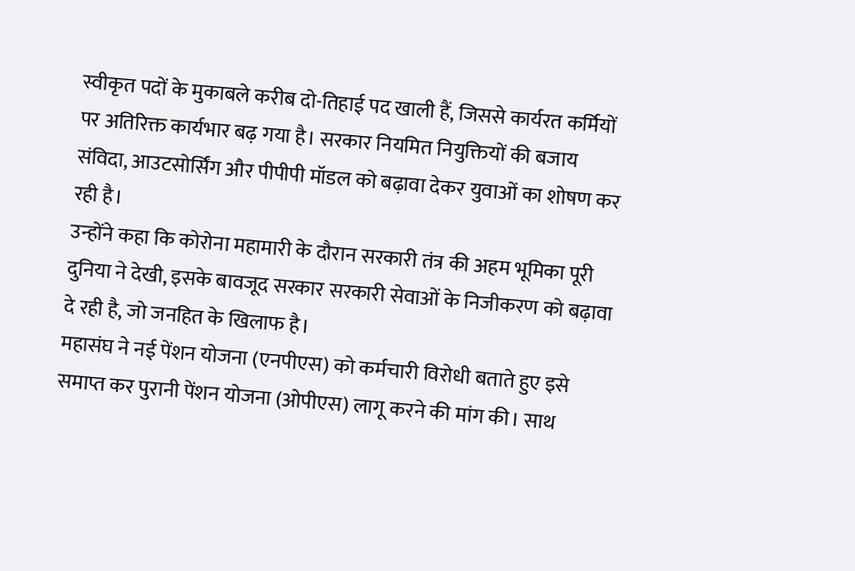स्वीकृत पदों के मुकाबले करीब दो-तिहाई पद खाली हैं, जिससे कार्यरत कर्मियों पर अतिरिक्त कार्यभार बढ़ गया है। सरकार नियमित नियुक्तियों की बजाय संविदा, आउटसोर्सिंग और पीपीपी मॉडल को बढ़ावा देकर युवाओं का शोषण कर रही है।
उन्होंने कहा कि कोरोना महामारी के दौरान सरकारी तंत्र की अहम भूमिका पूरी दुनिया ने देखी, इसके बावजूद सरकार सरकारी सेवाओं के निजीकरण को बढ़ावा दे रही है, जो जनहित के खिलाफ है।
महासंघ ने नई पेंशन योजना (एनपीएस) को कर्मचारी विरोधी बताते हुए इसे समाप्त कर पुरानी पेंशन योजना (ओपीएस) लागू करने की मांग की। साथ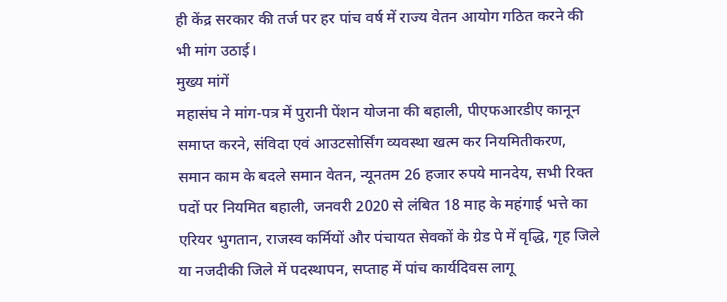ही केंद्र सरकार की तर्ज पर हर पांच वर्ष में राज्य वेतन आयोग गठित करने की भी मांग उठाई।
मुख्य मांगें
महासंघ ने मांग-पत्र में पुरानी पेंशन योजना की बहाली, पीएफआरडीए कानून समाप्त करने, संविदा एवं आउटसोर्सिंग व्यवस्था खत्म कर नियमितीकरण, समान काम के बदले समान वेतन, न्यूनतम 26 हजार रुपये मानदेय, सभी रिक्त पदों पर नियमित बहाली, जनवरी 2020 से लंबित 18 माह के महंगाई भत्ते का एरियर भुगतान, राजस्व कर्मियों और पंचायत सेवकों के ग्रेड पे में वृद्धि, गृह जिले या नजदीकी जिले में पदस्थापन, सप्ताह में पांच कार्यदिवस लागू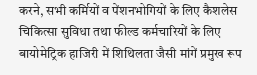करने, सभी कर्मियों व पेंशनभोगियों के लिए कैशलेस चिकित्सा सुविधा तथा फील्ड कर्मचारियों के लिए बायोमेट्रिक हाजिरी में शिथिलता जैसी मांगें प्रमुख रूप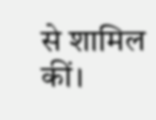से शामिल कीं।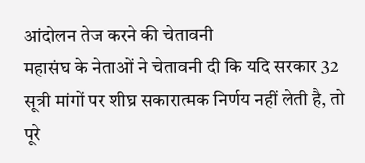आंदोलन तेज करने की चेतावनी
महासंघ के नेताओं ने चेतावनी दी कि यदि सरकार 32 सूत्री मांगों पर शीघ्र सकारात्मक निर्णय नहीं लेती है, तो पूरे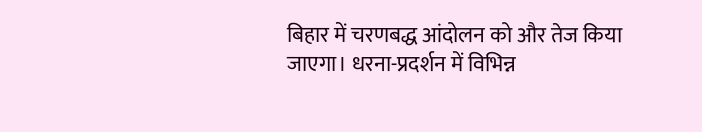बिहार में चरणबद्ध आंदोलन को और तेज किया जाएगा। धरना-प्रदर्शन में विभिन्न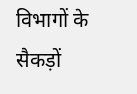विभागों के सैकड़ों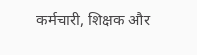कर्मचारी, शिक्षक और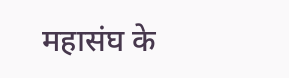महासंघ के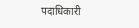पदाधिकारी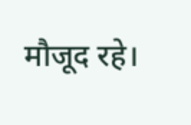मौजूद रहे।